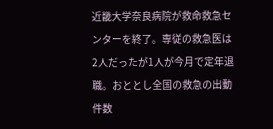近畿大学奈良病院が救命救急センターを終了。専従の救急医は2人だったが1人が今月で定年退職。おととし全国の救急の出動件数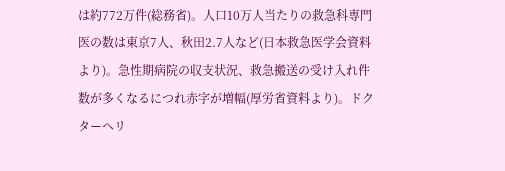は約772万件(総務省)。人口10万人当たりの救急科専門医の数は東京7人、秋田2.7人など(日本救急医学会資料より)。急性期病院の収支状況、救急搬送の受け入れ件数が多くなるにつれ赤字が増幅(厚労省資料より)。ドクターヘリ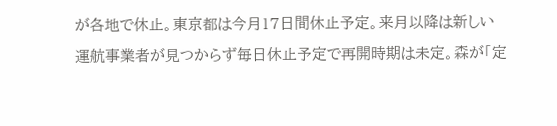が各地で休止。東京都は今月17日間休止予定。来月以降は新しい運航事業者が見つからず毎日休止予定で再開時期は未定。森が「定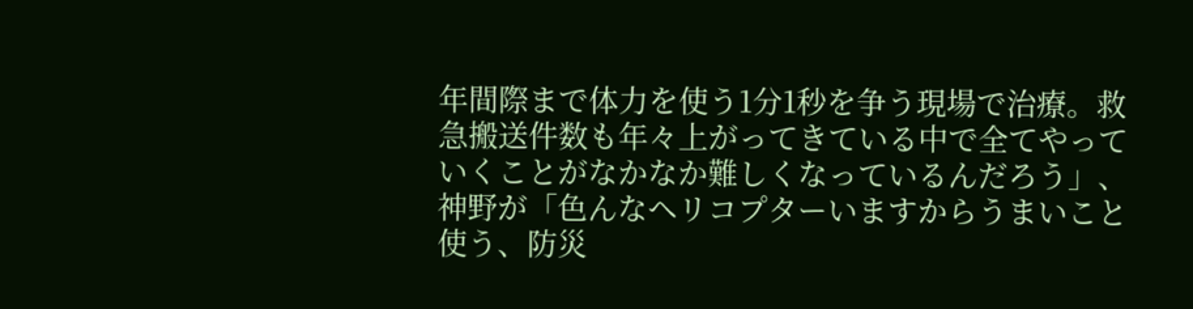年間際まで体力を使う1分1秒を争う現場で治療。救急搬送件数も年々上がってきている中で全てやっていくことがなかなか難しくなっているんだろう」、神野が「色んなヘリコプターいますからうまいこと使う、防災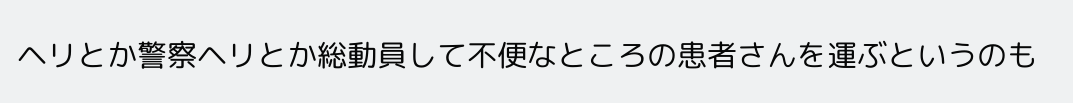ヘリとか警察ヘリとか総動員して不便なところの患者さんを運ぶというのも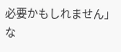必要かもしれません」な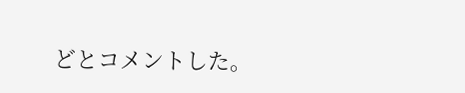どとコメントした。